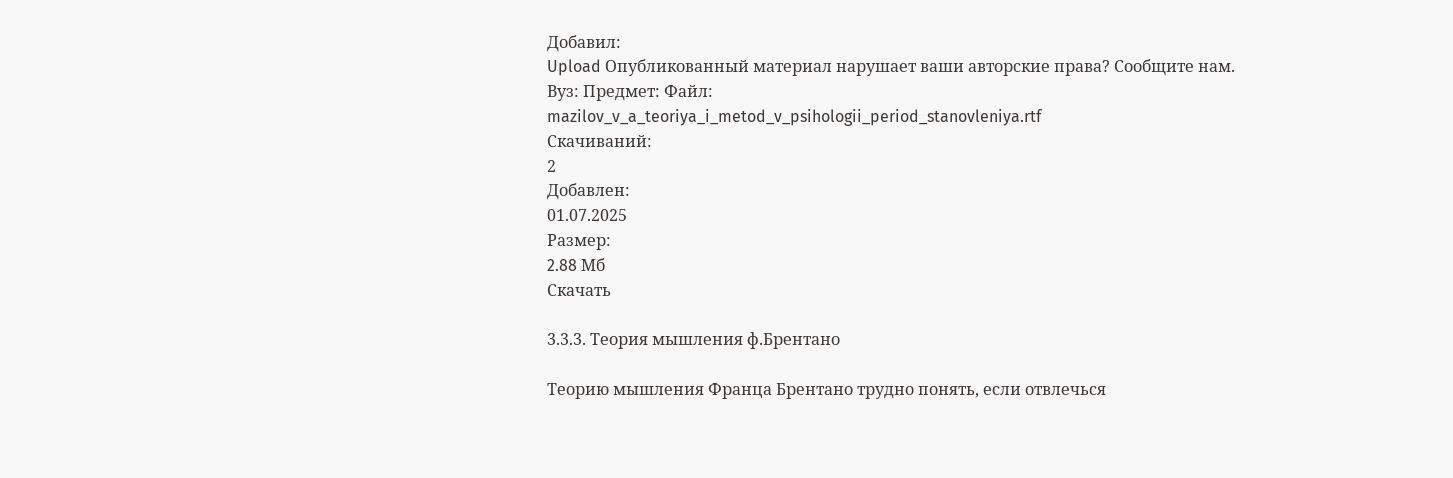Добавил:
Upload Опубликованный материал нарушает ваши авторские права? Сообщите нам.
Вуз: Предмет: Файл:
mazilov_v_a_teoriya_i_metod_v_psihologii_period_stanovleniya.rtf
Скачиваний:
2
Добавлен:
01.07.2025
Размер:
2.88 Mб
Скачать

3.3.3. Теория мышления ф.Брентано

Теорию мышления Франца Брентано трудно понять, если отвлечься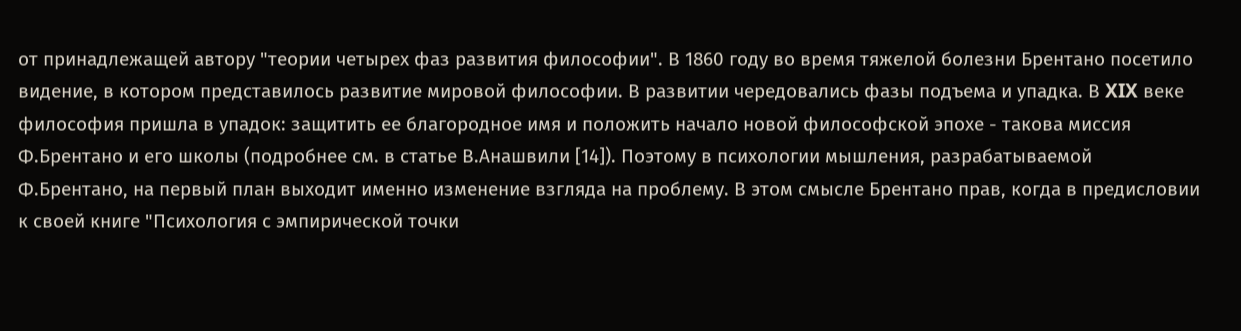от принадлежащей автору "теории четырех фаз развития философии". В 1860 году во время тяжелой болезни Брентано посетило видение, в котором представилось развитие мировой философии. В развитии чередовались фазы подъема и упадка. В XIX веке философия пришла в упадок: защитить ее благородное имя и положить начало новой философской эпохе - такова миссия Ф.Брентано и его школы (подробнее см. в статье В.Анашвили [14]). Поэтому в психологии мышления, разрабатываемой Ф.Брентано, на первый план выходит именно изменение взгляда на проблему. В этом смысле Брентано прав, когда в предисловии к своей книге "Психология с эмпирической точки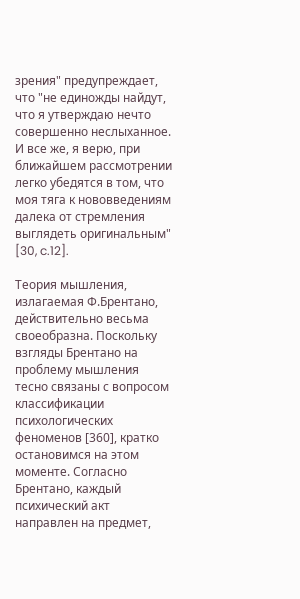зрения" предупреждает, что "не единожды найдут, что я утверждаю нечто совершенно неслыханное. И все же, я верю, при ближайшем рассмотрении легко убедятся в том, что моя тяга к нововведениям далека от стремления выглядеть оригинальным" [30, c.12].

Теория мышления, излагаемая Ф.Брентано, действительно весьма своеобразна. Поскольку взгляды Брентано на проблему мышления тесно связаны с вопросом классификации психологических феноменов [360], кратко остановимся на этом моменте. Согласно Брентано, каждый психический акт направлен на предмет,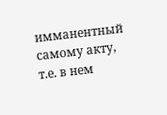имманентный самому акту, т.е. в нем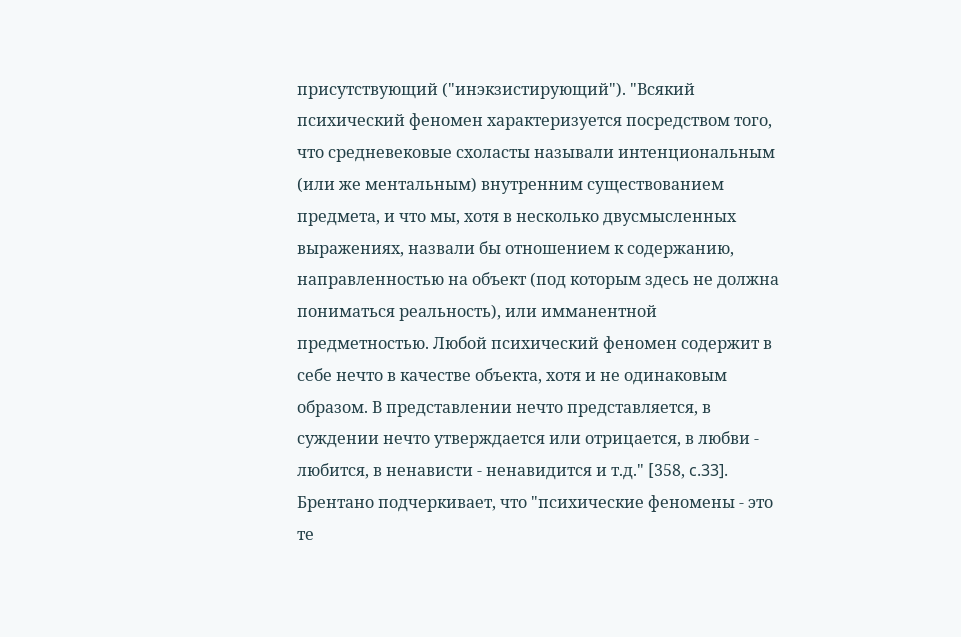присутствующий ("инэкзистирующий"). "Всякий психический феномен характеризуется посредством того, что средневековые схоласты называли интенциональным (или же ментальным) внутренним существованием предмета, и что мы, хотя в несколько двусмысленных выражениях, назвали бы отношением к содержанию, направленностью на объект (под которым здесь не должна пониматься реальность), или имманентной предметностью. Любой психический феномен содержит в себе нечто в качестве объекта, хотя и не одинаковым образом. В представлении нечто представляется, в суждении нечто утверждается или отрицается, в любви - любится, в ненависти - ненавидится и т.д." [358, c.33]. Брентано подчеркивает, что "психические феномены - это те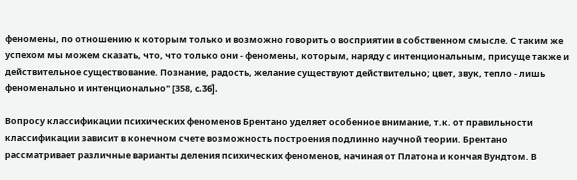феномены, по отношению к которым только и возможно говорить о восприятии в собственном смысле. С таким же успехом мы можем сказать, что, что только они - феномены, которым, наряду с интенциональным, присуще также и действительное существование. Познание, радость, желание существуют действительно; цвет, звук, тепло - лишь феноменально и интенционально" [358, c.36].

Вопросу классификации психических феноменов Брентано уделяет особенное внимание, т.к. от правильности классификации зависит в конечном счете возможность построения подлинно научной теории. Брентано рассматривает различные варианты деления психических феноменов, начиная от Платона и кончая Вундтом. В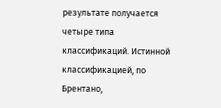результате получается четыре типа классификаций. Истинной классификацией, по Брентано,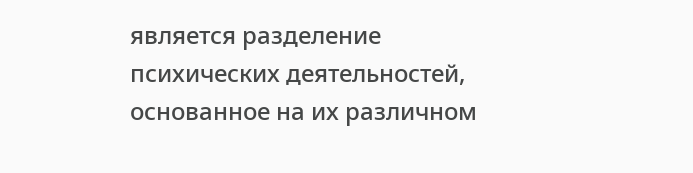является разделение психических деятельностей, основанное на их различном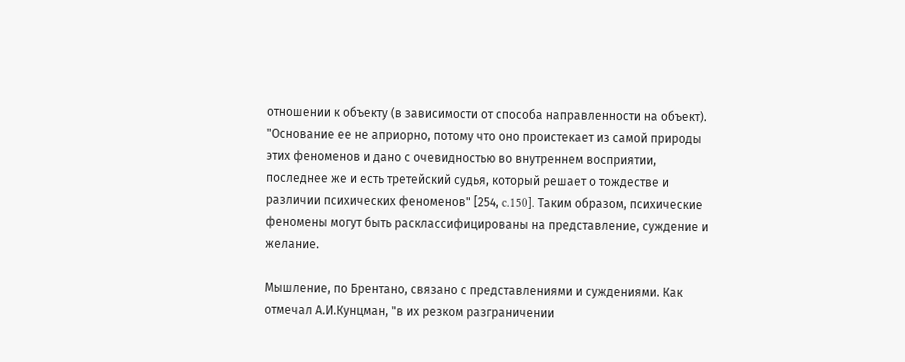отношении к объекту (в зависимости от способа направленности на объект). "Основание ее не априорно, потому что оно проистекает из самой природы этих феноменов и дано с очевидностью во внутреннем восприятии, последнее же и есть третейский судья, который решает о тождестве и различии психических феноменов" [254, c.150]. Таким образом, психические феномены могут быть расклассифицированы на представление, суждение и желание.

Мышление, по Брентано, связано с представлениями и суждениями. Как отмечал А.И.Кунцман, "в их резком разграничении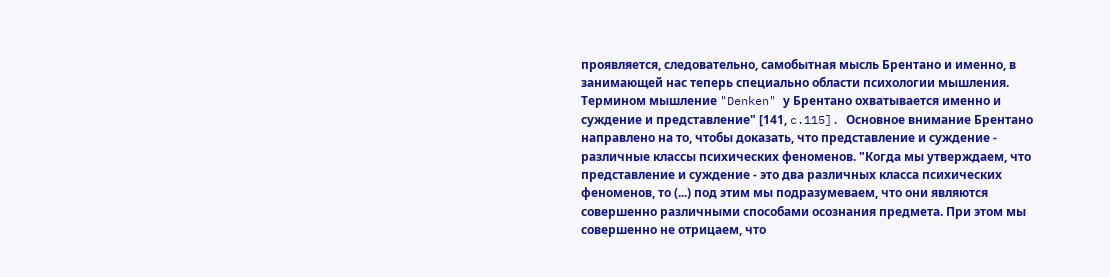проявляется, следовательно, самобытная мысль Брентано и именно, в занимающей нас теперь специально области психологии мышления. Термином мышление "Denken" у Брентано охватывается именно и суждение и представление" [141, c.115]. Основное внимание Брентано направлено на то, чтобы доказать, что представление и суждение - различные классы психических феноменов. "Когда мы утверждаем, что представление и суждение - это два различных класса психических феноменов, то (...) под этим мы подразумеваем, что они являются совершенно различными способами осознания предмета. При этом мы совершенно не отрицаем, что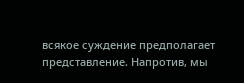всякое суждение предполагает представление. Напротив, мы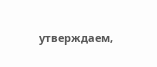утверждаем,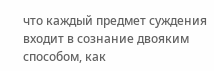что каждый предмет суждения входит в сознание двояким способом, как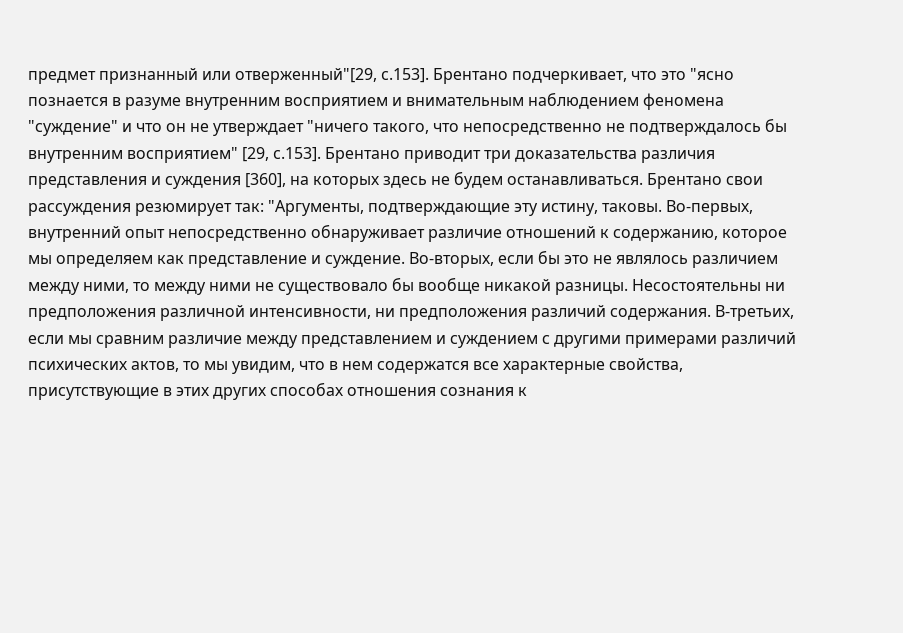предмет признанный или отверженный"[29, c.153]. Брентано подчеркивает, что это "ясно познается в разуме внутренним восприятием и внимательным наблюдением феномена "суждение" и что он не утверждает "ничего такого, что непосредственно не подтверждалось бы внутренним восприятием" [29, c.153]. Брентано приводит три доказательства различия представления и суждения [360], на которых здесь не будем останавливаться. Брентано свои рассуждения резюмирует так: "Аргументы, подтверждающие эту истину, таковы. Во-первых, внутренний опыт непосредственно обнаруживает различие отношений к содержанию, которое мы определяем как представление и суждение. Во-вторых, если бы это не являлось различием между ними, то между ними не существовало бы вообще никакой разницы. Несостоятельны ни предположения различной интенсивности, ни предположения различий содержания. В-третьих, если мы сравним различие между представлением и суждением с другими примерами различий психических актов, то мы увидим, что в нем содержатся все характерные свойства, присутствующие в этих других способах отношения сознания к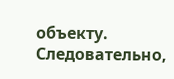объекту. Следовательно,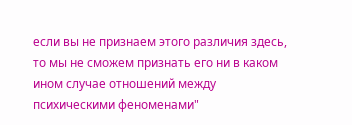если вы не признаем этого различия здесь, то мы не сможем признать его ни в каком ином случае отношений между психическими феноменами"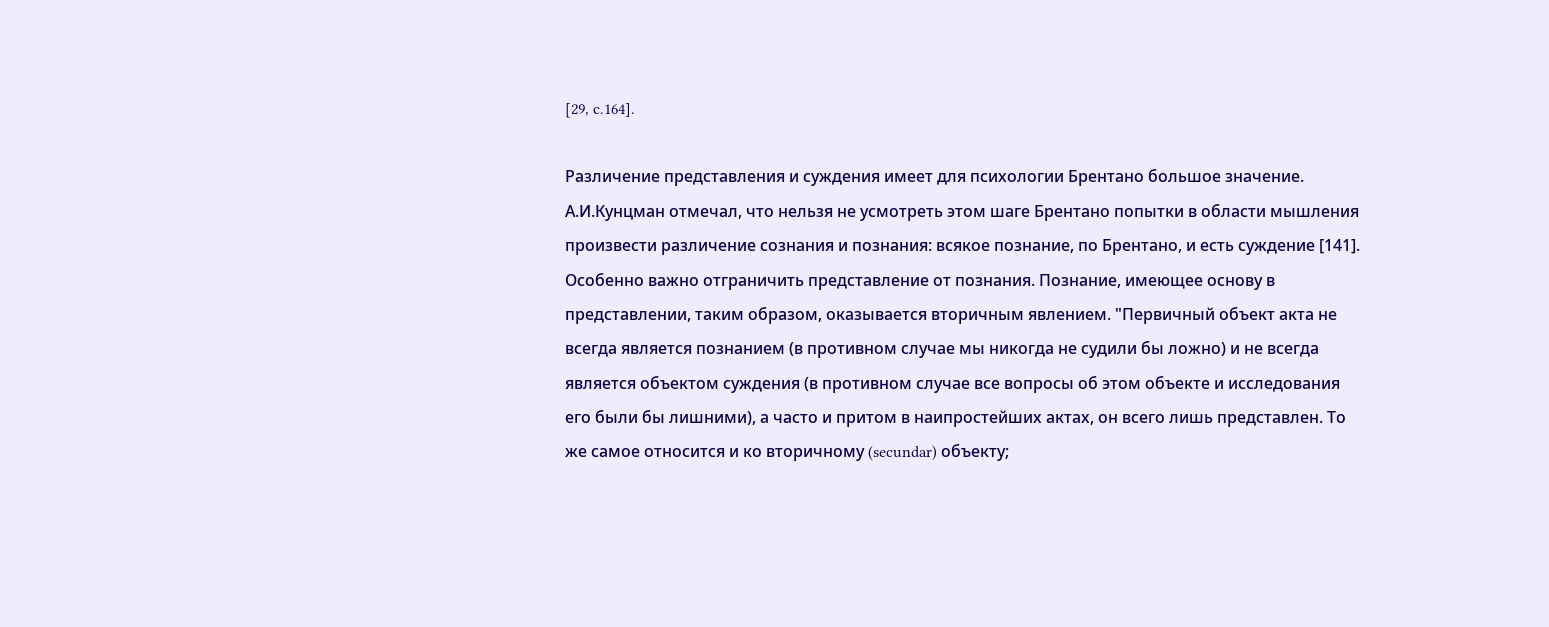[29, c.164].

Различение представления и суждения имеет для психологии Брентано большое значение. А.И.Кунцман отмечал, что нельзя не усмотреть этом шаге Брентано попытки в области мышления произвести различение сознания и познания: всякое познание, по Брентано, и есть суждение [141]. Особенно важно отграничить представление от познания. Познание, имеющее основу в представлении, таким образом, оказывается вторичным явлением. "Первичный объект акта не всегда является познанием (в противном случае мы никогда не судили бы ложно) и не всегда является объектом суждения (в противном случае все вопросы об этом объекте и исследования его были бы лишними), а часто и притом в наипростейших актах, он всего лишь представлен. То же самое относится и ко вторичному (secundar) объекту;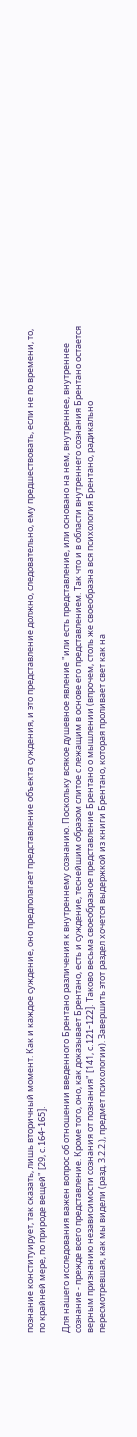познание конституирует, так сказать, лишь вторичный момент. Как и каждое суждение, оно предполагает представление объекта суждения, и это представление должно, следовательно, ему предшествовать, если не по времени, то, по крайней мере, по природе вещей" [29, c.164-165].

Для нашего исследования важен вопрос об отношении введенного Брентано различения к внутреннему сознанию. Поскольку всякое душевное явление "или есть представление, или основано на нем, внутреннее, внутреннее сознание - прежде всего представление. Кроме того, оно, как доказывает Брентано, есть и суждение, теснейшим образом слитое с лежащим в основе его представлением. Так что и в области внутреннего сознания Брентано остается верным признанию независимости сознания от познания" [141, c.121-122]. Таково весьма своеобразное представление Брентано о мышлении (впрочем, столь же своеобразна вся психология Брентано, радикально пересмотревшая, как мы видели (разд. 3.2.2.), предмет психологии). Завершить этот раздел хочется выдержкой из книги Брентано, которая проливает свет как на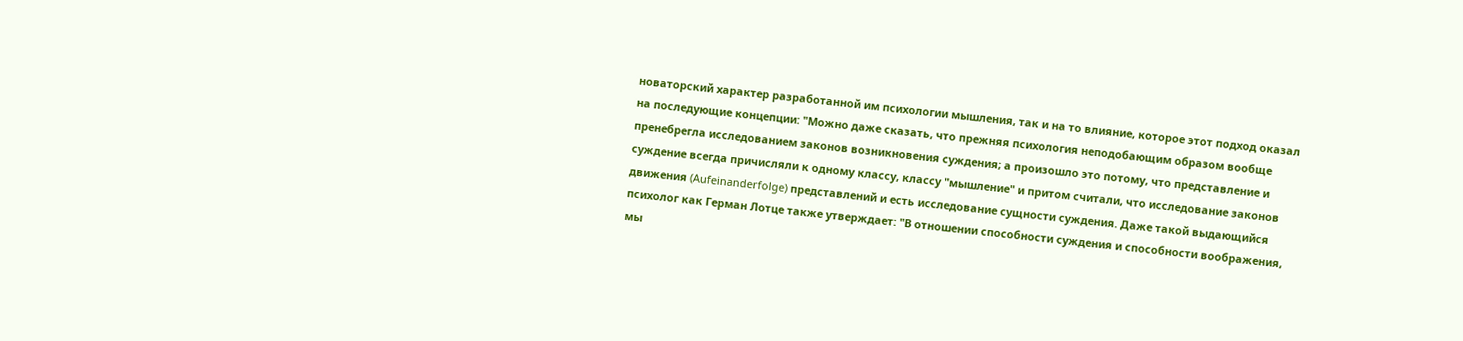новаторский характер разработанной им психологии мышления, так и на то влияние, которое этот подход оказал на последующие концепции: "Можно даже сказать, что прежняя психология неподобающим образом вообще пренебрегла исследованием законов возникновения суждения; а произошло это потому, что представление и суждение всегда причисляли к одному классу, классу "мышление" и притом считали, что исследование законов движения (Aufeinanderfolge) представлений и есть исследование сущности суждения. Даже такой выдающийся психолог как Герман Лотце также утверждает: "В отношении способности суждения и способности воображения, мы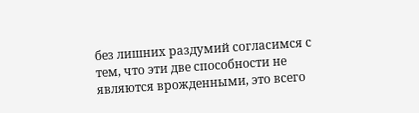без лишних раздумий согласимся с тем, что эти две способности не являются врожденными, это всего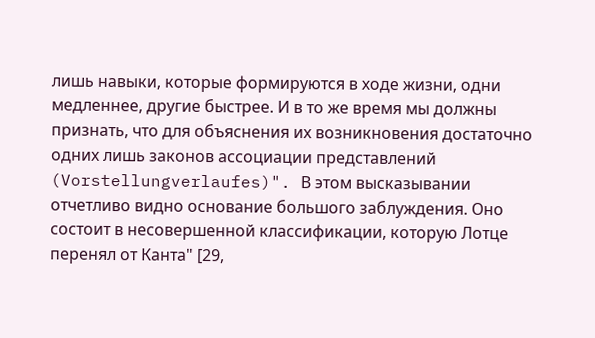лишь навыки, которые формируются в ходе жизни, одни медленнее, другие быстрее. И в то же время мы должны признать, что для объяснения их возникновения достаточно одних лишь законов ассоциации представлений (Vorstellungverlaufes)". В этом высказывании отчетливо видно основание большого заблуждения. Оно состоит в несовершенной классификации, которую Лотце перенял от Канта" [29,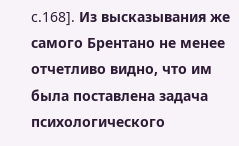c.168]. Из высказывания же самого Брентано не менее отчетливо видно, что им была поставлена задача психологического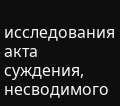исследования акта суждения, несводимого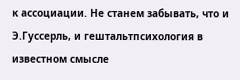к ассоциации. Не станем забывать, что и Э.Гуссерль, и гештальтпсихология в известном смысле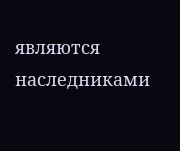являются наследниками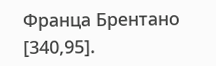Франца Брентано [340,95].